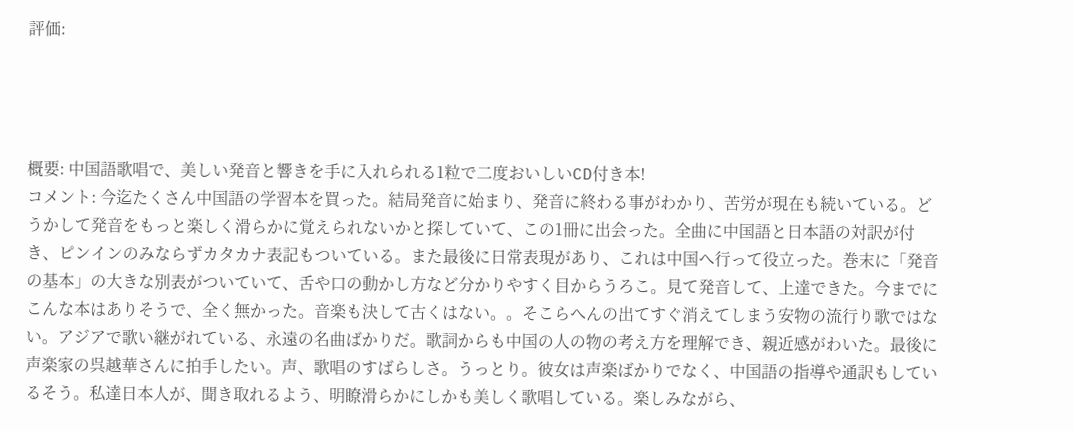評価:




概要: 中国語歌唱で、美しい発音と響きを手に入れられる1粒で二度おいしいCD付き本!
コメント: 今迄たくさん中国語の学習本を買った。結局発音に始まり、発音に終わる事がわかり、苦労が現在も続いている。どうかして発音をもっと楽しく滑らかに覚えられないかと探していて、この1冊に出会った。全曲に中国語と日本語の対訳が付き、ピンインのみならずカタカナ表記もついている。また最後に日常表現があり、これは中国へ行って役立った。巻末に「発音の基本」の大きな別表がついていて、舌や口の動かし方など分かりやすく目からうろこ。見て発音して、上達できた。今までにこんな本はありそうで、全く無かった。音楽も決して古くはない。。そこらへんの出てすぐ消えてしまう安物の流行り歌ではない。アジアで歌い継がれている、永遠の名曲ばかりだ。歌詞からも中国の人の物の考え方を理解でき、親近感がわいた。最後に声楽家の呉越華さんに拍手したい。声、歌唱のすばらしさ。うっとり。彼女は声楽ばかりでなく、中国語の指導や通訳もしているそう。私達日本人が、聞き取れるよう、明瞭滑らかにしかも美しく歌唱している。楽しみながら、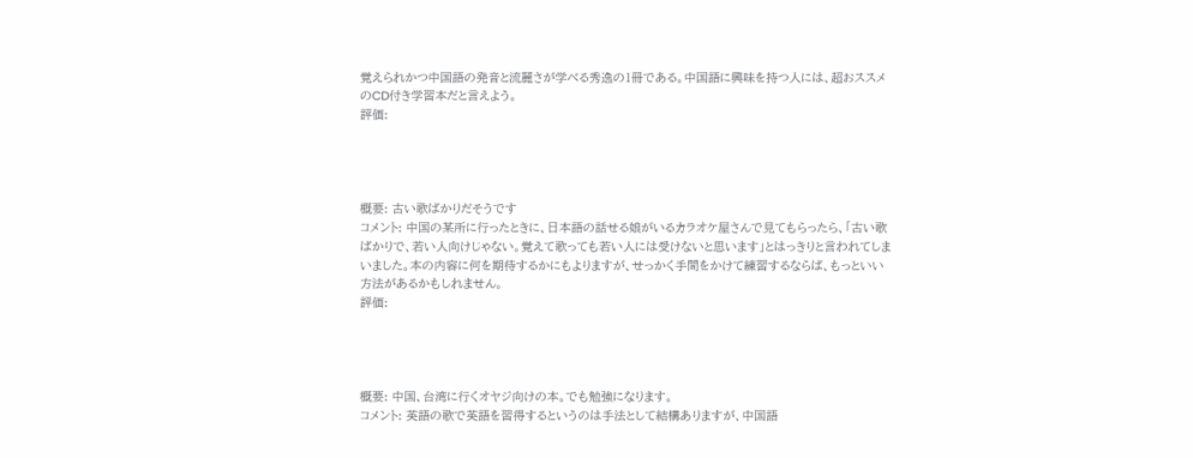覚えられかつ中国語の発音と流麗さが学べる秀逸の1冊である。中国語に興味を持つ人には、超おススメのCD付き学習本だと言えよう。
評価:




概要: 古い歌ばかりだそうです
コメント: 中国の某所に行ったときに、日本語の話せる娘がいるカラオケ屋さんで見てもらったら、「古い歌ばかりで、若い人向けじゃない。覚えて歌っても若い人には受けないと思います」とはっきりと言われてしまいました。本の内容に何を期待するかにもよりますが、せっかく手間をかけて練習するならば、もっといい方法があるかもしれません。
評価:




概要: 中国、台湾に行くオヤジ向けの本。でも勉強になります。
コメント: 英語の歌で英語を習得するというのは手法として結構ありますが、中国語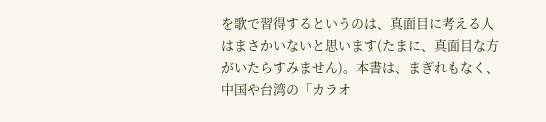を歌で習得するというのは、真面目に考える人はまさかいないと思います(たまに、真面目な方がいたらすみません)。本書は、まぎれもなく、中国や台湾の「カラオ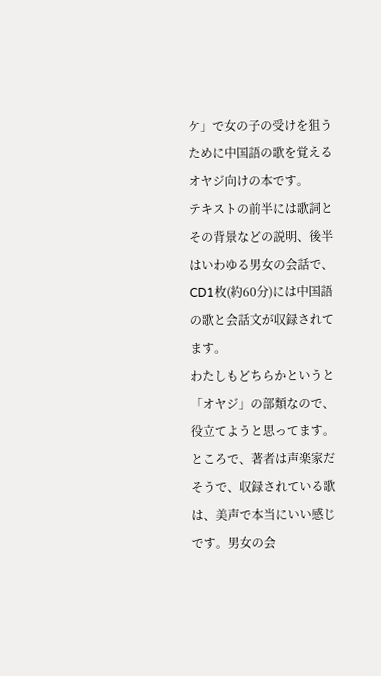ケ」で女の子の受けを狙うために中国語の歌を覚えるオヤジ向けの本です。
テキストの前半には歌詞とその背景などの説明、後半はいわゆる男女の会話で、CD1枚(約60分)には中国語の歌と会話文が収録されてます。
わたしもどちらかというと「オヤジ」の部類なので、役立てようと思ってます。
ところで、著者は声楽家だそうで、収録されている歌は、美声で本当にいい感じです。男女の会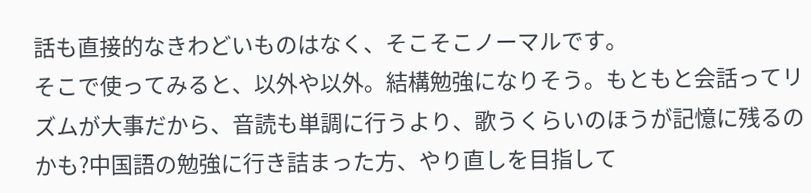話も直接的なきわどいものはなく、そこそこノーマルです。
そこで使ってみると、以外や以外。結構勉強になりそう。もともと会話ってリズムが大事だから、音読も単調に行うより、歌うくらいのほうが記憶に残るのかも?中国語の勉強に行き詰まった方、やり直しを目指して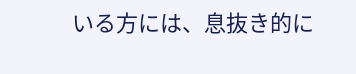いる方には、息抜き的に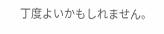丁度よいかもしれません。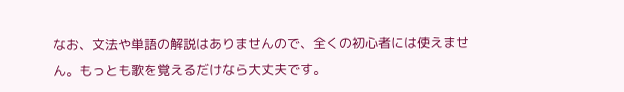なお、文法や単語の解説はありませんので、全くの初心者には使えません。もっとも歌を覚えるだけなら大丈夫です。